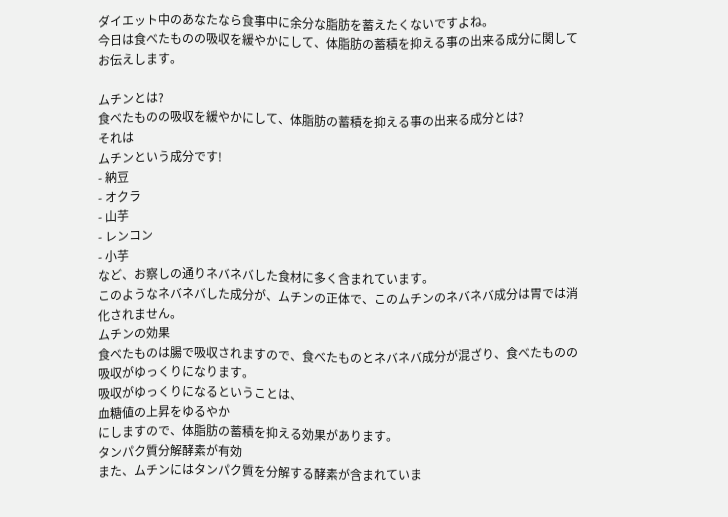ダイエット中のあなたなら食事中に余分な脂肪を蓄えたくないですよね。
今日は食べたものの吸収を緩やかにして、体脂肪の蓄積を抑える事の出来る成分に関してお伝えします。

ムチンとは?
食べたものの吸収を緩やかにして、体脂肪の蓄積を抑える事の出来る成分とは?
それは
ムチンという成分です!
- 納豆
- オクラ
- 山芋
- レンコン
- 小芋
など、お察しの通りネバネバした食材に多く含まれています。
このようなネバネバした成分が、ムチンの正体で、このムチンのネバネバ成分は胃では消化されません。
ムチンの効果
食べたものは腸で吸収されますので、食べたものとネバネバ成分が混ざり、食べたものの吸収がゆっくりになります。
吸収がゆっくりになるということは、
血糖値の上昇をゆるやか
にしますので、体脂肪の蓄積を抑える効果があります。
タンパク質分解酵素が有効
また、ムチンにはタンパク質を分解する酵素が含まれていま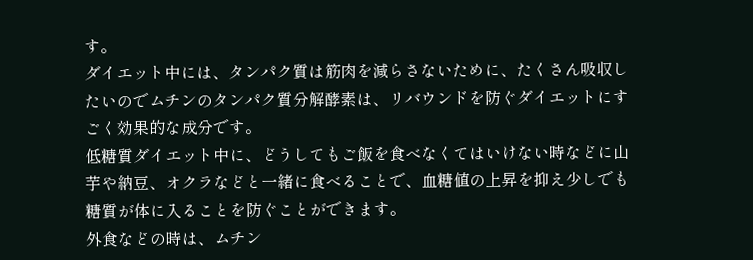す。
ダイエット中には、タンパク質は筋肉を減らさないために、たくさん吸収したいのでムチンのタンパク質分解酵素は、リバウンドを防ぐダイエットにすごく効果的な成分です。
低糖質ダイエット中に、どうしてもご飯を食べなくてはいけない時などに山芋や納豆、オクラなどと一緒に食べることで、血糖値の上昇を抑え少しでも糖質が体に入ることを防ぐことができます。
外食などの時は、ムチン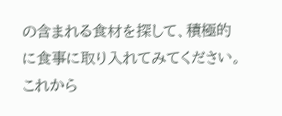の含まれる食材を探して、積極的に食事に取り入れてみてください。
これから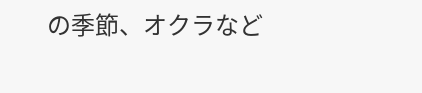の季節、オクラなど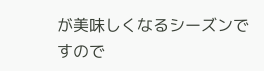が美味しくなるシーズンですので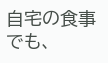自宅の食事でも、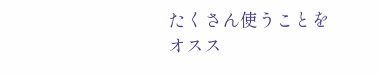たくさん使うことをオスス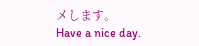メします。
Have a nice day.